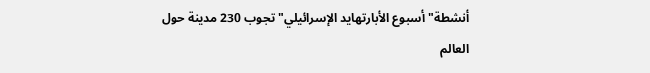أنشطة" أسبوع الأبارتهايد الإسرائيلي" تجوب 230 مدينة حول العالم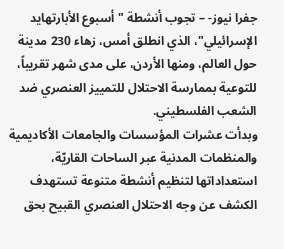جفرا نيوز- – تجوب أنشطة "أسبوع الأبارتهايد الإسرائيلي"، الذي انطلق أمس، زهاء 230 مدينة حول العالم، ومنها الأردن، على مدى شهر تقريباً، للتوعية بممارسة الاحتلال للتمييز العنصري ضد الشعب الفلسطيني.
وبدأت عشرات المؤسسات والجامعات الأكاديمية والمنظمات المدنية عبر الساحات القاريّة، استعداداتها لتنظيم أنشطة متنوعة تستهدف الكشف عن وجه الاحتلال العنصري القبيح بحق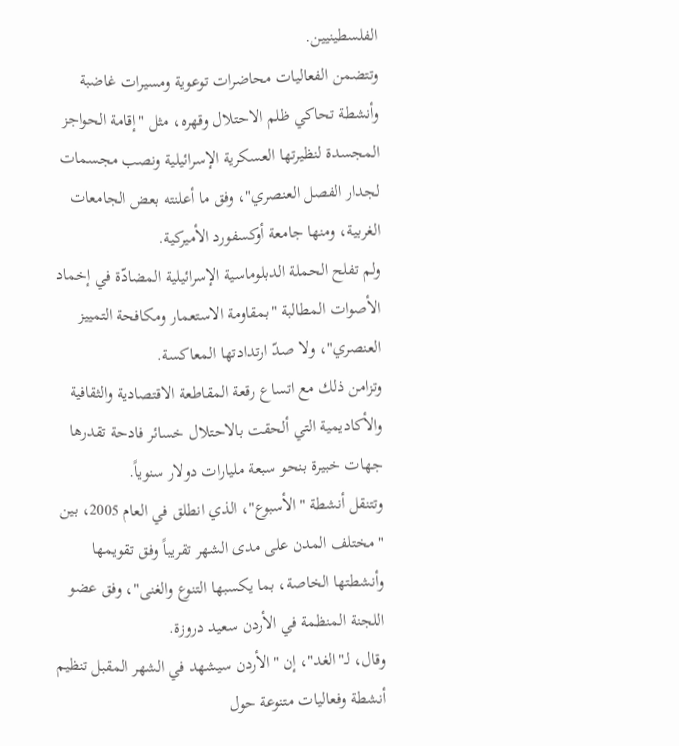الفلسطينيين.
وتتضمن الفعاليات محاضرات توعوية ومسيرات غاضبة وأنشطة تحاكي ظلم الاحتلال وقهره، مثل "إقامة الحواجز المجسدة لنظيرتها العسكرية الإسرائيلية ونصب مجسمات لجدار الفصل العنصري"، وفق ما أعلنته بعض الجامعات الغربية، ومنها جامعة أوكسفورد الأميركية.
ولم تفلح الحملة الدبلوماسية الإسرائيلية المضادّة في إخماد الأصوات المطالبة "بمقاومة الاستعمار ومكافحة التمييز العنصري"، ولا صدّ ارتدادتها المعاكسة.
وتزامن ذلك مع اتساع رقعة المقاطعة الاقتصادية والثقافية والأكاديمية التي ألحقت بالاحتلال خسائر فادحة تقدرها جهات خبيرة بنحو سبعة مليارات دولار سنوياً.
وتتنقل أنشطة "الأسبوع"، الذي انطلق في العام 2005، بين "مختلف المدن على مدى الشهر تقريباً وفق تقويمها وأنشطتها الخاصة، بما يكسبها التنوع والغنى"، وفق عضو اللجنة المنظمة في الأردن سعيد دروزة.
وقال، لـ"الغد"، إن "الأردن سيشهد في الشهر المقبل تنظيم أنشطة وفعاليات متنوعة حول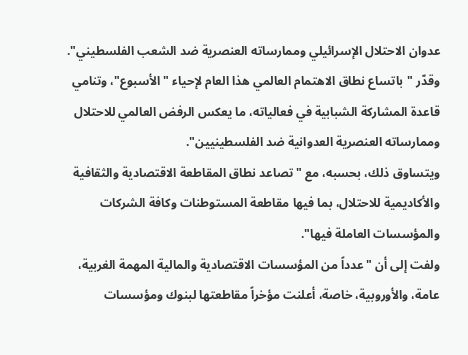عدوان الاحتلال الإسرائيلي وممارساته العنصرية ضد الشعب الفلسطيني".
وقدّر "باتساع نطاق الاهتمام العالمي هذا العام لإحياء "الأسبوع"، وتنامي قاعدة المشاركة الشبابية في فعالياته، ما يعكس الرفض العالمي للاحتلال وممارساته العنصرية العدوانية ضد الفلسطينيين".
ويتساوق ذلك، بحسبه، مع "تصاعد نطاق المقاطعة الاقتصادية والثقافية والأكاديمية للاحتلال، بما فيها مقاطعة المستوطنات وكافة الشركات والمؤسسات العاملة فيها".
ولفت إلى أن "عدداً من المؤسسات الاقتصادية والمالية المهمة الغربية، عامة، والأوروبية، خاصة، أعلنت مؤخراً مقاطعتها لبنوك ومؤسسات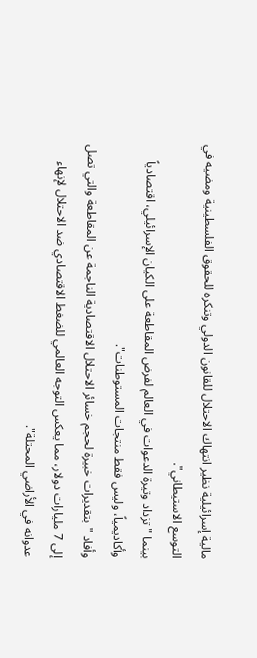مالية إسرائيلية نظير انتهاك الاحتلال للقانون الدولي وتنكره للحقوق الفلسطينية ومضيه في التوسع الاستيطاني".
بينما "تزداد وتيرة الدعوات في العالم لفرض المقاطعة على الكيان الإسرائيلي، اقتصادياً وأكاديمياً، وليس فقط منتجات المستوطنات".
وأفاد "بتقديرات خبيرة لحجم خسائر الاحتلال الاقتصادية الناجمة عن المقاطعة والتي تصل إلى 7 مليارات دولار، مما يعكس التوجه العالمي للضغط الاقتصادي ضد الاحتلال لإنهاء عدوانه في الأراضي المحتلة".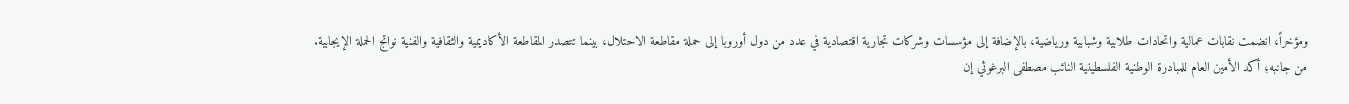ومؤخراً، انضمت نقابات عمالية واتحادات طلابية وشبابية ورياضية، بالإضافة إلى مؤسسات وشركات تجارية اقتصادية في عدد من دول أوروبا إلى حملة مقاطعة الاحتلال، بينما تتصدر المقاطعة الأكاديمية والثقافية والفنية نواتج الحملة الإيجابية.
من جانبه؛ أكد الأمين العام للمبادرة الوطنية الفلسطينية النائب مصطفى البرغوثي إن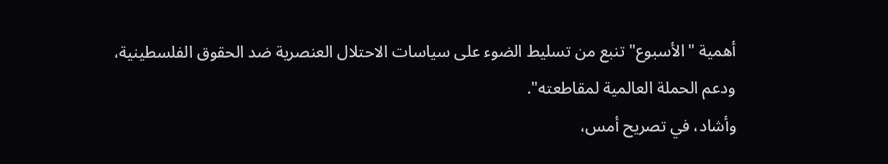أهمية "الأسبوع" تنبع من تسليط الضوء على سياسات الاحتلال العنصرية ضد الحقوق الفلسطينية، ودعم الحملة العالمية لمقاطعته".
وأشاد، في تصريح أمس،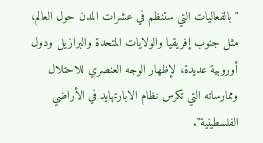"بالفعاليات التي ستنظم في عشرات المدن حول العالم، مثل جنوب إفريقيا والولايات المتحدة والبرازيل ودول أوروبية عديدة، لإظهار الوجه العنصري للاحتلال وممارساته التي تكرس نظام الابارتهايد في الأراضي الفلسطينية".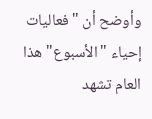وأوضح أن "فعاليات إحياء "الأسبوع" هذا العام تشهد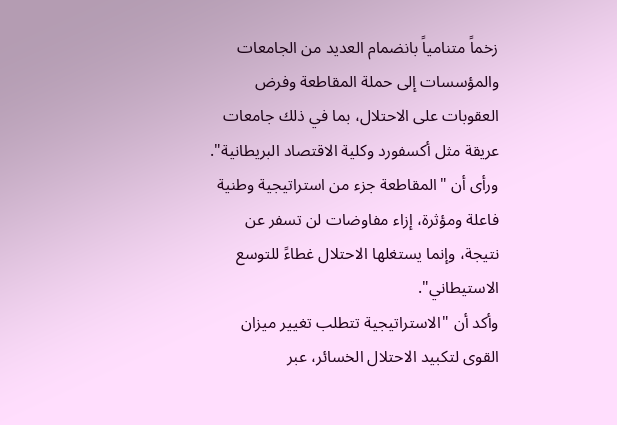زخماً متنامياً بانضمام العديد من الجامعات والمؤسسات إلى حملة المقاطعة وفرض العقوبات على الاحتلال، بما في ذلك جامعات عريقة مثل أكسفورد وكلية الاقتصاد البريطانية".
ورأى أن "المقاطعة جزء من استراتيجية وطنية فاعلة ومؤثرة، إزاء مفاوضات لن تسفر عن نتيجة، وإنما يستغلها الاحتلال غطاءً للتوسع الاستيطاني".
وأكد أن "الاستراتيجية تتطلب تغيير ميزان القوى لتكبيد الاحتلال الخسائر، عبر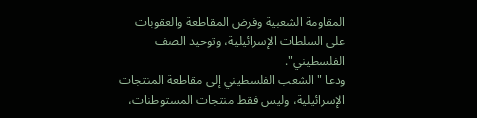المقاومة الشعبية وفرض المقاطعة والعقوبات على السلطات الإسرائيلية، وتوحيد الصف الفلسطيني".
ودعا "الشعب الفلسطيني إلى مقاطعة المنتجات الإسرائيلية، وليس فقط منتجات المستوطنات،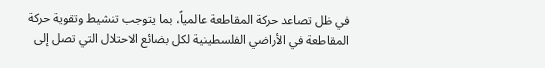في ظل تصاعد حركة المقاطعة عالمياً، بما يتوجب تنشيط وتقوية حركة المقاطعة في الأراضي الفلسطينية لكل بضائع الاحتلال التي تصل إلى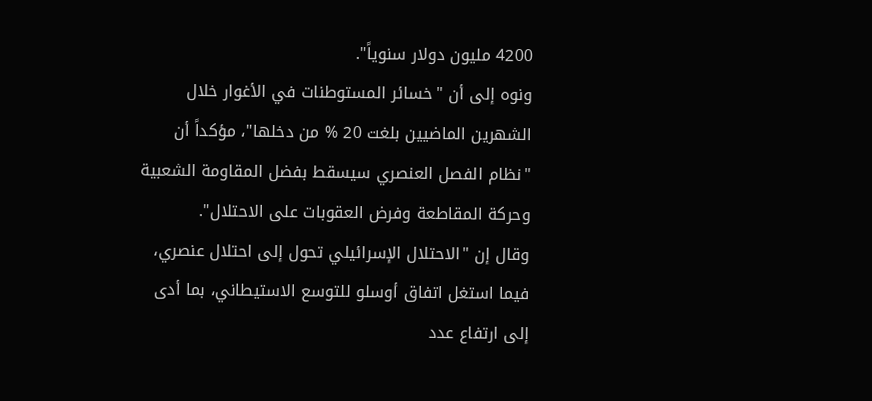4200 مليون دولار سنوياً".
ونوه إلى أن "خسائر المستوطنات في الأغوار خلال الشهرين الماضيين بلغت 20 % من دخلها"، مؤكداً أن "نظام الفصل العنصري سيسقط بفضل المقاومة الشعبية وحركة المقاطعة وفرض العقوبات على الاحتلال".
وقال إن "الاحتلال الإسرائيلي تحول إلى احتلال عنصري، فيما استغل اتفاق أوسلو للتوسع الاستيطاني، بما أدى إلى ارتفاع عدد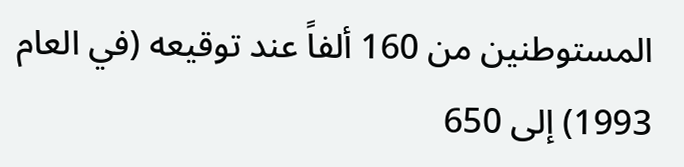المستوطنين من 160 ألفاً عند توقيعه (في العام 1993) إلى 650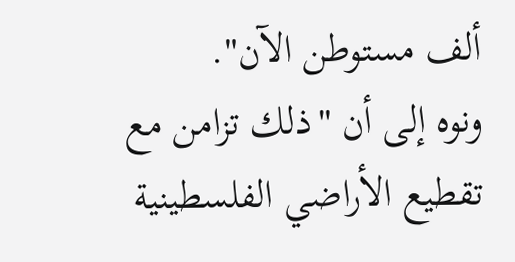ألف مستوطن الآن".
ونوه إلى أن "ذلك تزامن مع تقطيع الأراضي الفلسطينية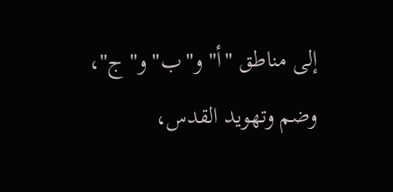إلى مناطق "أ" و"ب" و"ج"، وضم وتهويد القدس،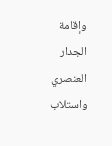وإقامة الجدار العنصري واستلاب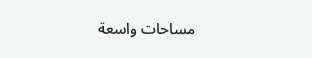مساحات واسعة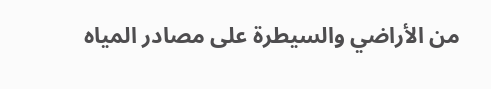من الأراضي والسيطرة على مصادر المياه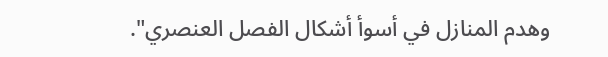وهدم المنازل في أسوأ أشكال الفصل العنصري".